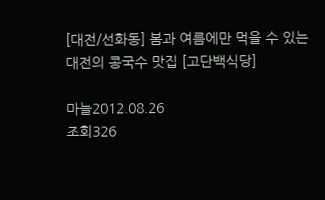[대전/선화동] 봄과 여름에만 먹을 수 있는 대전의 콩국수 맛집 [고단백식당]

마늘2012.08.26
조회326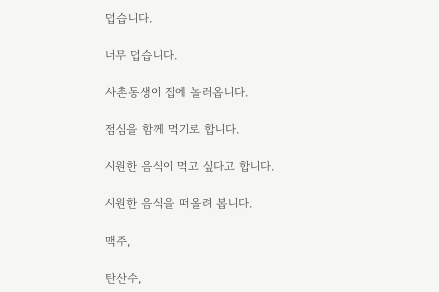덥습니다.

너무 덥습니다.

사촌동생이 집에 놀러옵니다.

점심을 함께 먹기로 합니다.

시원한 음식이 먹고 싶다고 합니다.

시원한 음식을 떠올려 봅니다.

맥주,

탄산수,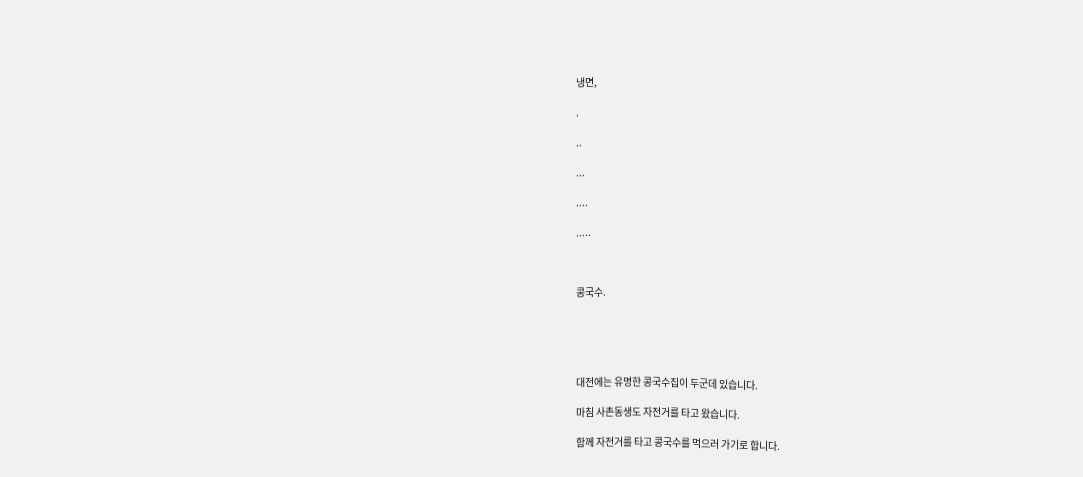냉면,

.

..

...

....

.....



콩국수.





대전에는 유명한 콩국수집이 두군데 있습니다.

마침 사촌동생도 자전거를 타고 왔습니다.

함께 자전거를 타고 콩국수를 먹으러 가기로 합니다.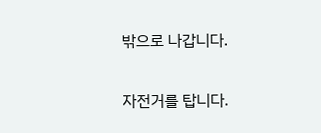밖으로 나갑니다.

자전거를 탑니다.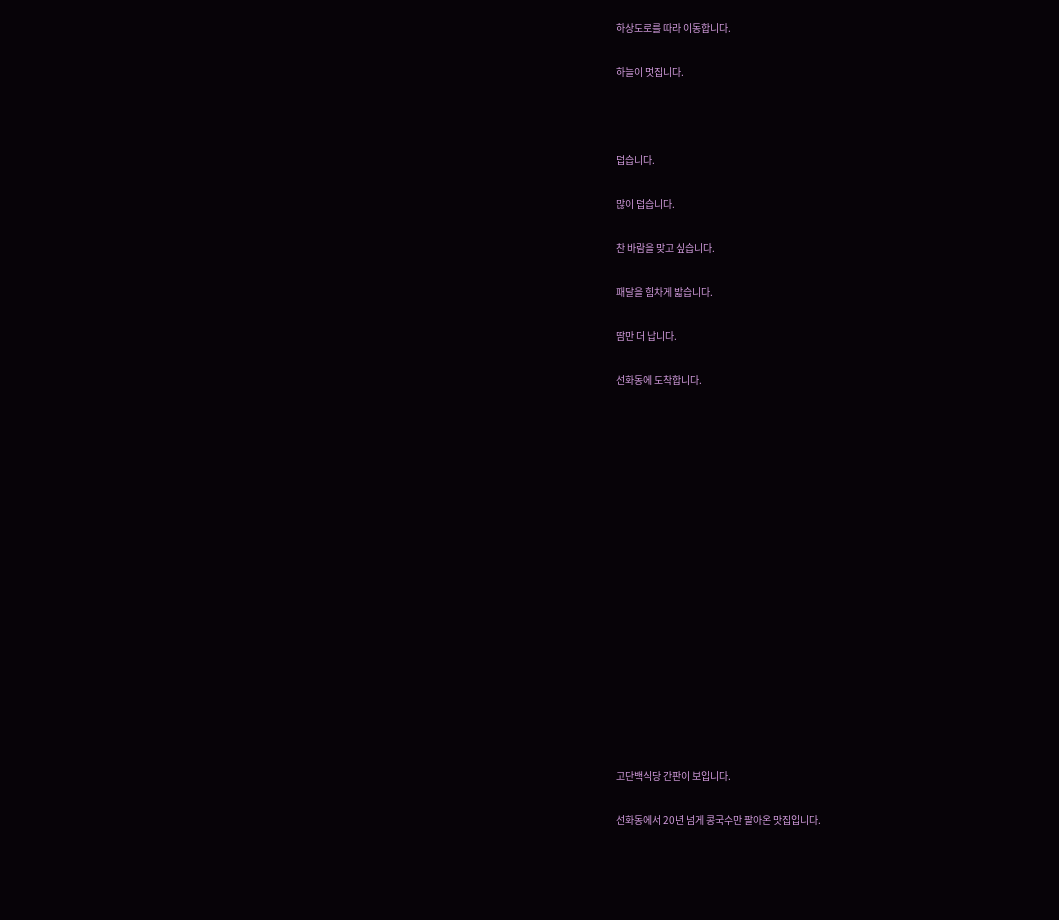하상도로를 따라 이동합니다.

하늘이 멋집니다.



덥습니다.

많이 덥습니다.

찬 바람을 맞고 싶습니다.

패달을 힘차게 밟습니다.

땀만 더 납니다.

선화동에 도착합니다.

















고단백식당 간판이 보입니다.

선화동에서 20년 넘게 콩국수만 팔아온 맛집입니다.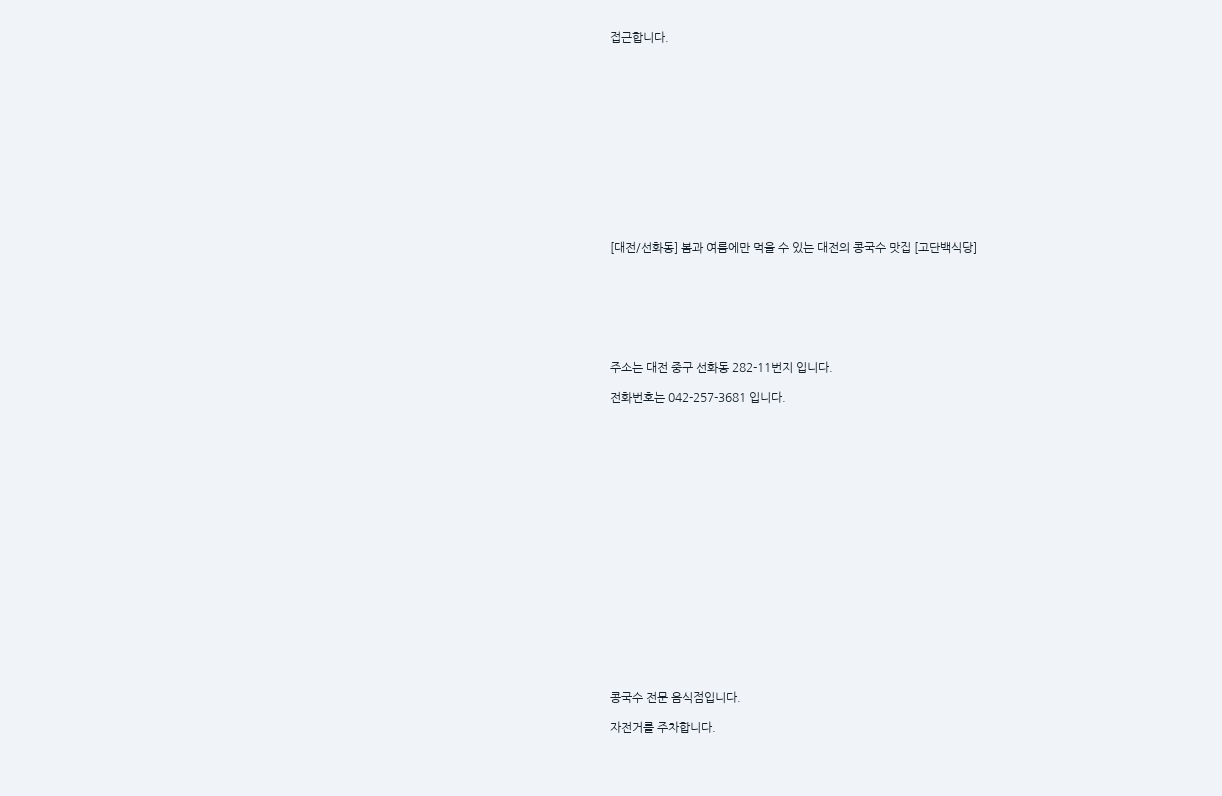접근합니다.













[대전/선화동] 봄과 여름에만 먹을 수 있는 대전의 콩국수 맛집 [고단백식당]







주소는 대전 중구 선화동 282-11번지 입니다.

전화번호는 042-257-3681 입니다.



















콩국수 전문 음식점입니다.

자전거를 주차합니다.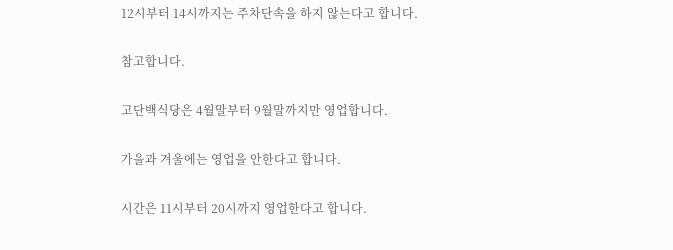12시부터 14시까지는 주차단속을 하지 않는다고 합니다.

참고합니다.

고단백식당은 4월말부터 9월말까지만 영업합니다.

가을과 겨울에는 영업을 안한다고 합니다.

시간은 11시부터 20시까지 영업한다고 합니다.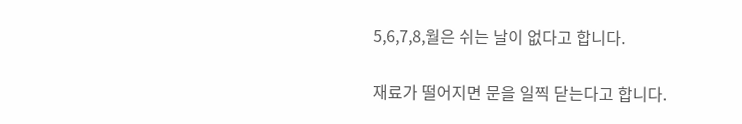5,6,7,8,월은 쉬는 날이 없다고 합니다.

재료가 떨어지면 문을 일찍 닫는다고 합니다.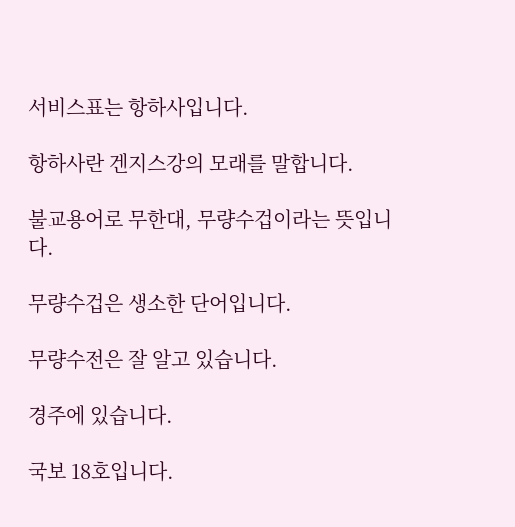서비스표는 항하사입니다.

항하사란 겐지스강의 모래를 말합니다.

불교용어로 무한대, 무량수겁이라는 뜻입니다.

무량수겁은 생소한 단어입니다.

무량수전은 잘 알고 있습니다.

경주에 있습니다.

국보 18호입니다.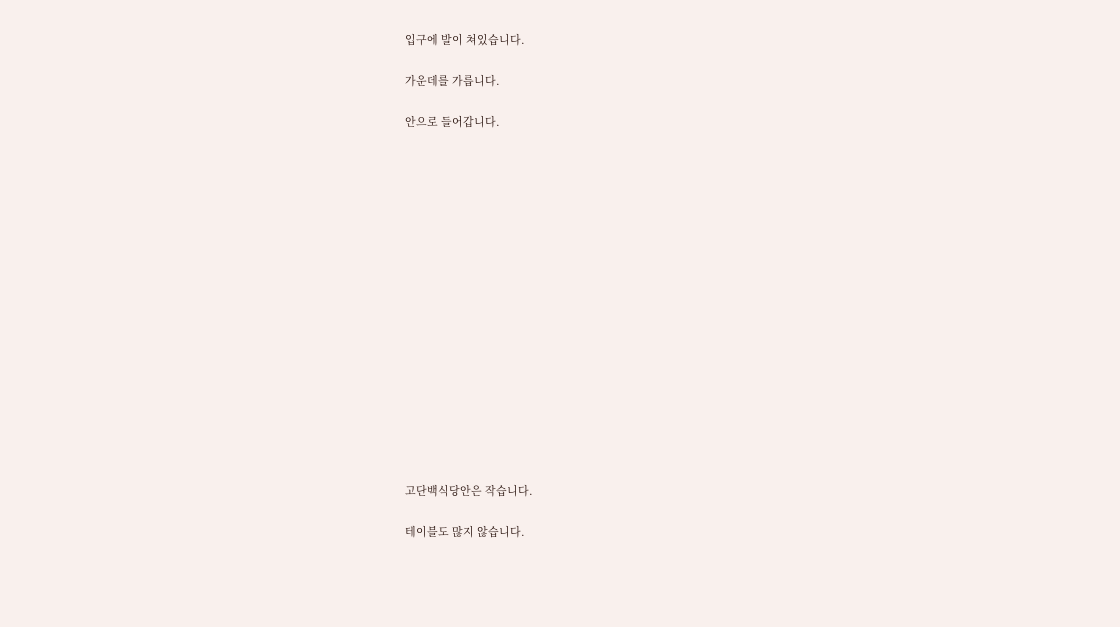입구에 발이 쳐있습니다.

가운데를 가릅니다.

안으로 들어갑니다.

















고단백식당안은 작습니다.

테이블도 많지 않습니다.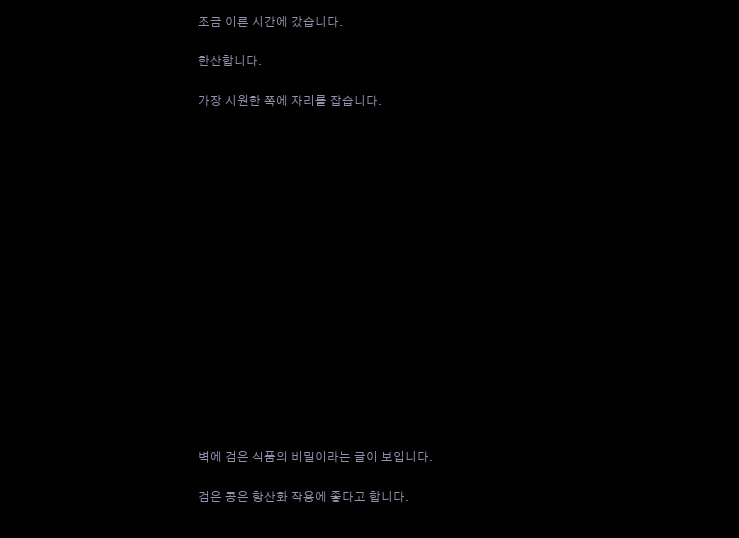조금 이른 시간에 갔습니다.

한산합니다.

가장 시원한 쪽에 자리를 잡습니다.

















벽에 검은 식품의 비밀이라는 글이 보입니다.

검은 콩은 항산화 작용에 좋다고 합니다.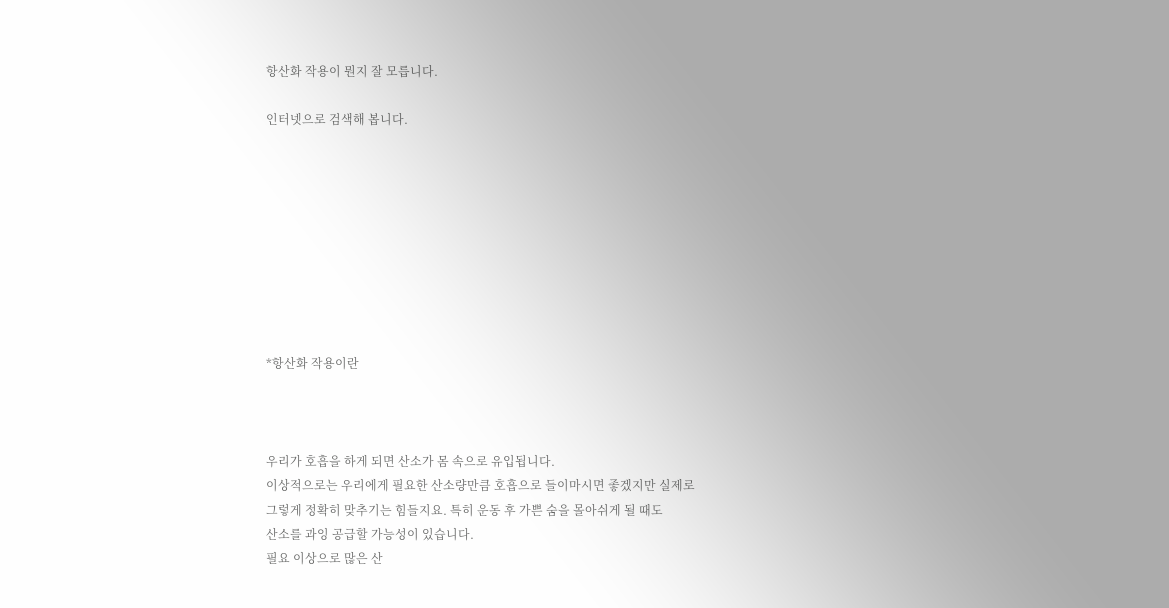항산화 작용이 뭔지 잘 모릅니다.

인터넷으로 검색해 봅니다.









*항산화 작용이란



우리가 호흡을 하게 되면 산소가 몸 속으로 유입됩니다.
이상적으로는 우리에게 필요한 산소량만큼 호흡으로 들이마시면 좋겠지만 실제로
그렇게 정확히 맞추기는 힘들지요. 특히 운동 후 가쁜 숨을 몰아쉬게 될 때도
산소를 과잉 공급할 가능성이 있습니다.
필요 이상으로 많은 산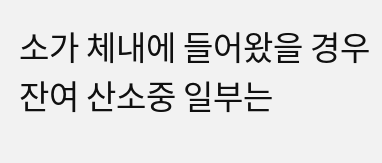소가 체내에 들어왔을 경우 잔여 산소중 일부는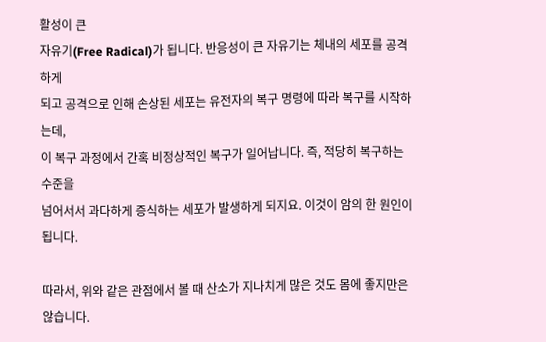활성이 큰
자유기(Free Radical)가 됩니다. 반응성이 큰 자유기는 체내의 세포를 공격하게
되고 공격으로 인해 손상된 세포는 유전자의 복구 명령에 따라 복구를 시작하는데,
이 복구 과정에서 간혹 비정상적인 복구가 일어납니다. 즉, 적당히 복구하는 수준을
넘어서서 과다하게 증식하는 세포가 발생하게 되지요. 이것이 암의 한 원인이 됩니다.

따라서, 위와 같은 관점에서 볼 때 산소가 지나치게 많은 것도 몸에 좋지만은 않습니다.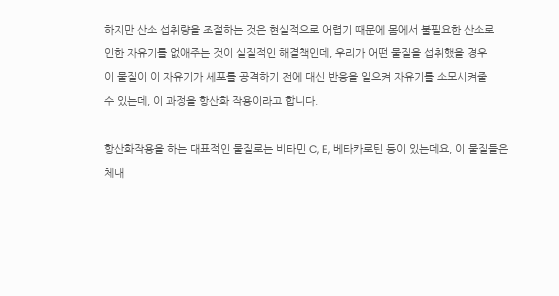하지만 산소 섭취량을 조절하는 것은 현실적으로 어렵기 때문에 몸에서 불필요한 산소로
인한 자유기를 없애주는 것이 실질적인 해결책인데, 우리가 어떤 물질을 섭취했을 경우
이 물질이 이 자유기가 세포를 공격하기 전에 대신 반응을 일으켜 자유기를 소모시켜줄
수 있는데, 이 과정을 항산화 작용이라고 합니다.

항산화작용을 하는 대표적인 물질로는 비타민 C, E, 베타카로틴 등이 있는데요, 이 물질들은
체내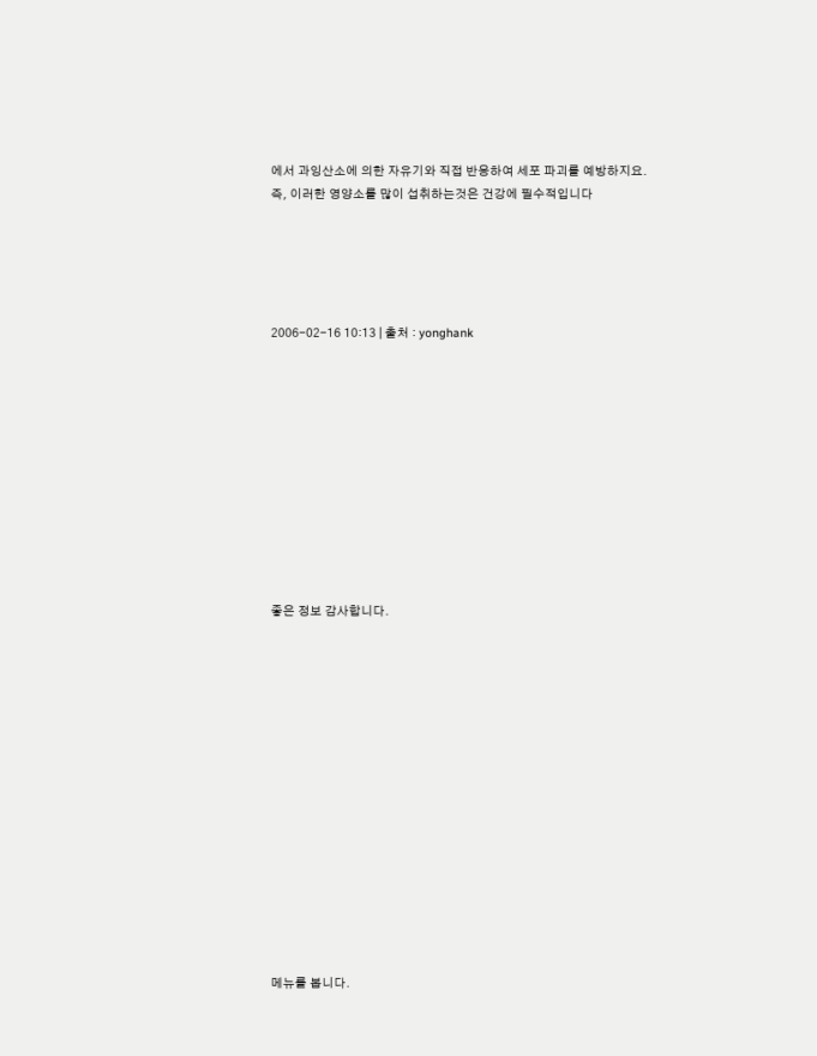에서 과잉산소에 의한 자유기와 직접 반응하여 세포 파괴를 예방하지요.
즉, 이러한 영양소를 많이 섭취하는것은 건강에 필수적입니다





2006-02-16 10:13 | 출처 : yonghank











좋은 정보 감사합니다.















메뉴를 봅니다.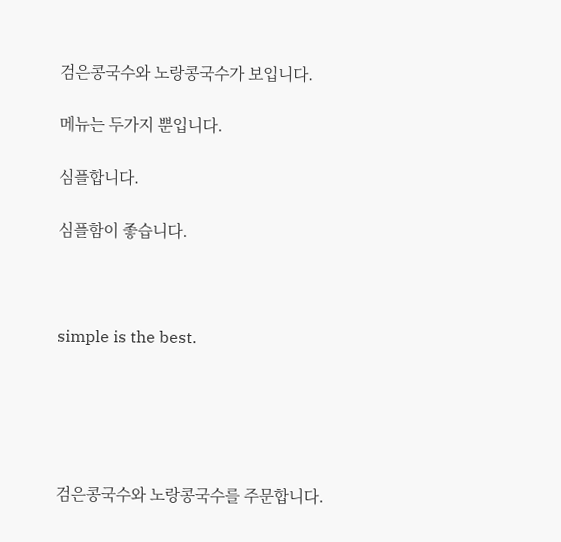검은콩국수와 노랑콩국수가 보입니다.

메뉴는 두가지 뿐입니다.

심플합니다.

심플함이 좋습니다.



simple is the best.





검은콩국수와 노랑콩국수를 주문합니다.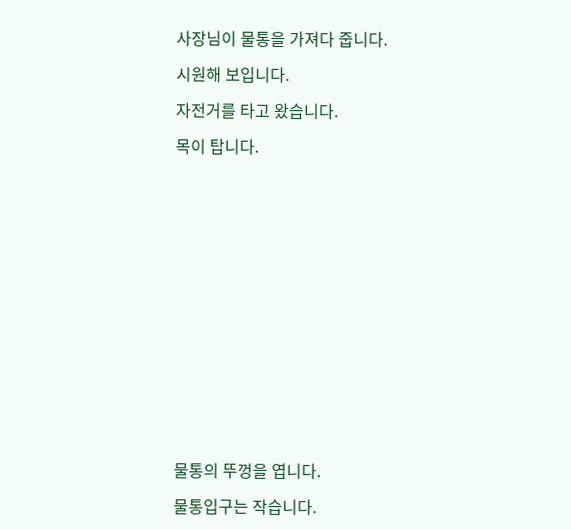사장님이 물통을 가져다 줍니다.

시원해 보입니다.

자전거를 타고 왔습니다.

목이 탑니다.

















물통의 뚜껑을 엽니다.

물통입구는 작습니다.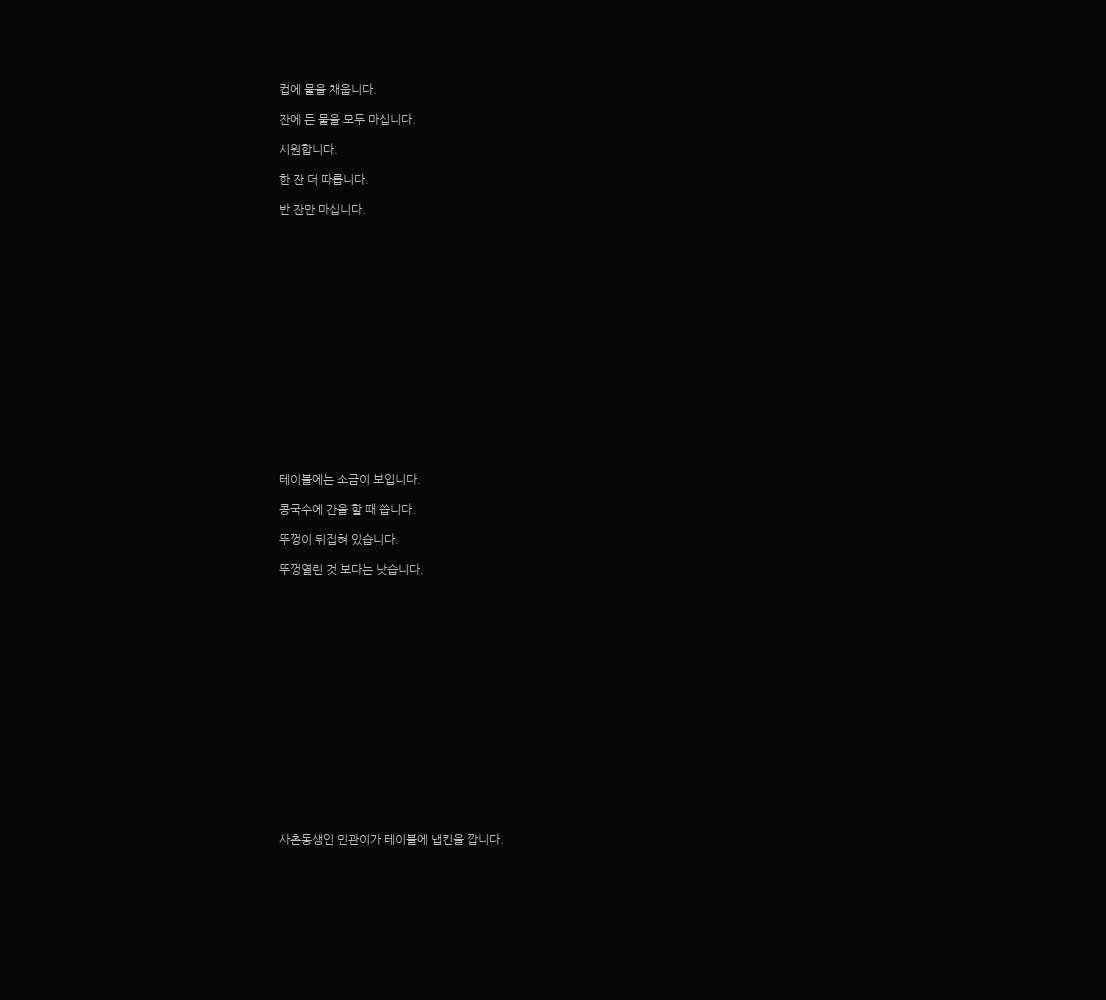컵에 물을 채웁니다.

잔에 든 물을 모두 마십니다.

시원합니다.

한 잔 더 따릅니다.

반 잔만 마십니다.

















테이블에는 소금이 보입니다.

콩국수에 간을 할 때 씁니다.

뚜껑이 뒤집혀 있습니다.

뚜껑열린 것 보다는 낫습니다.

















사촌동생인 민관이가 테이블에 냅킨을 깝니다.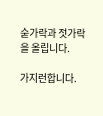숟가락과 젓가락을 올립니다.

가지런합니다.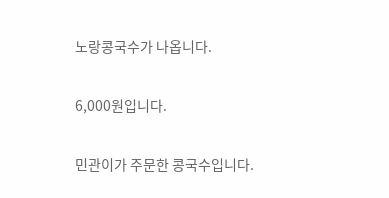노랑콩국수가 나옵니다.

6,000원입니다.

민관이가 주문한 콩국수입니다.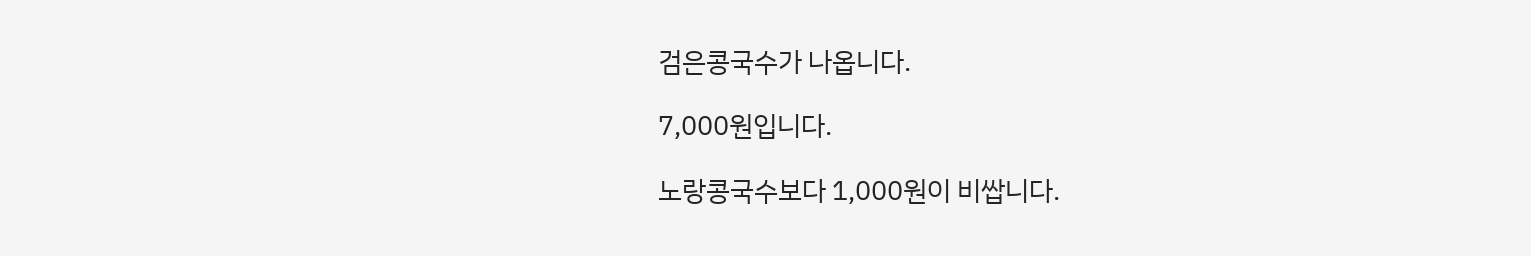검은콩국수가 나옵니다.

7,000원입니다.

노랑콩국수보다 1,000원이 비쌉니다.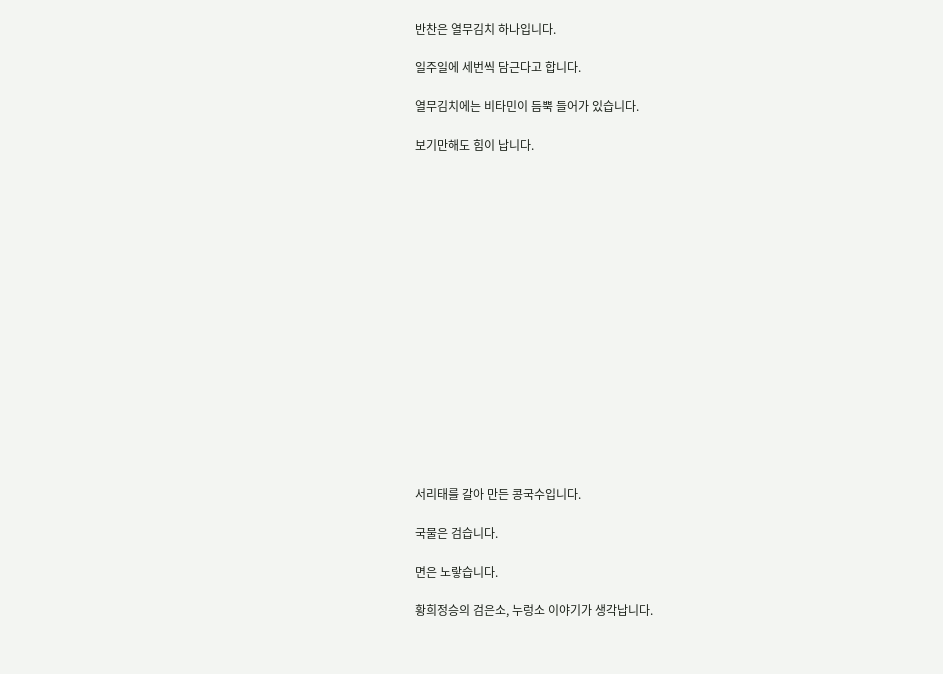반찬은 열무김치 하나입니다.

일주일에 세번씩 담근다고 합니다.

열무김치에는 비타민이 듬뿍 들어가 있습니다.

보기만해도 힘이 납니다.

















서리태를 갈아 만든 콩국수입니다.

국물은 검습니다.

면은 노랗습니다.

황희정승의 검은소, 누렁소 이야기가 생각납니다.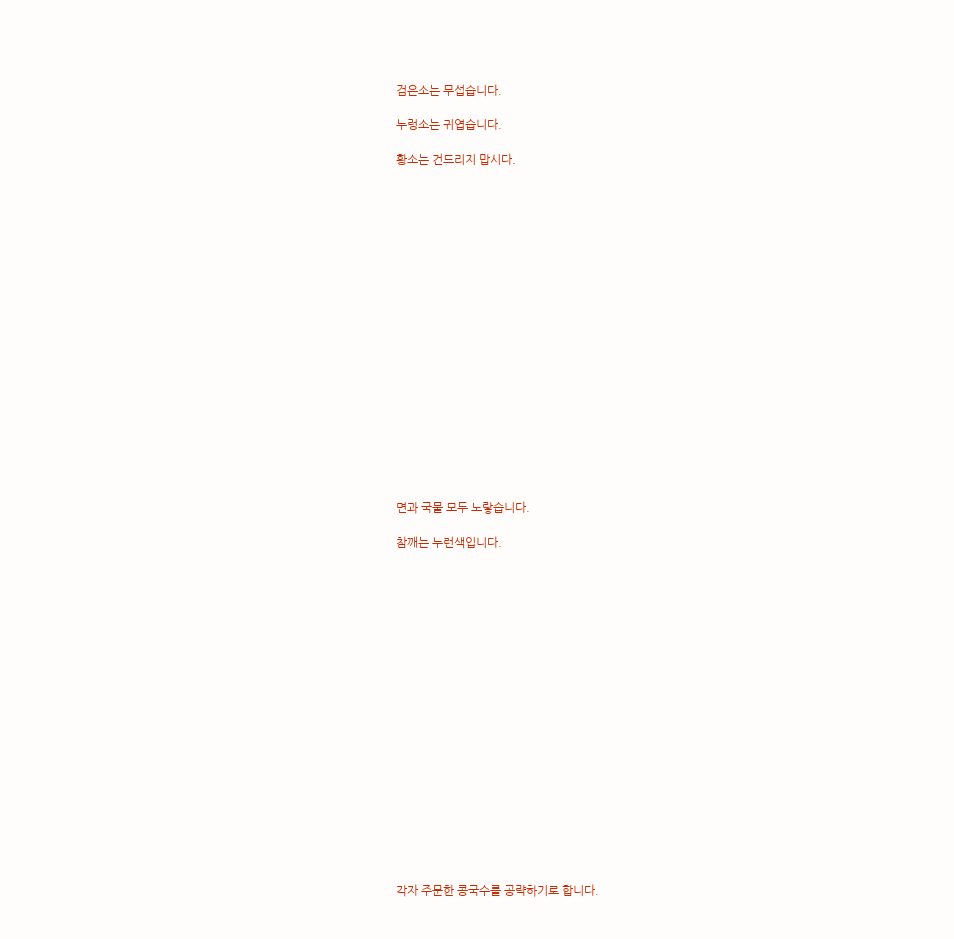검은소는 무섭습니다.

누렁소는 귀엽습니다.

황소는 건드리지 맙시다.



















면과 국물 모두 노랗습니다.

참깨는 누런색입니다.



















각자 주문한 콩국수를 공략하기로 합니다.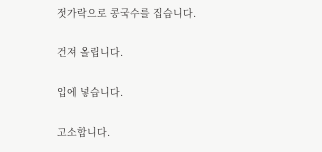젓가락으로 콩국수를 집습니다.

건져 올립니다.

입에 넣습니다.

고소합니다.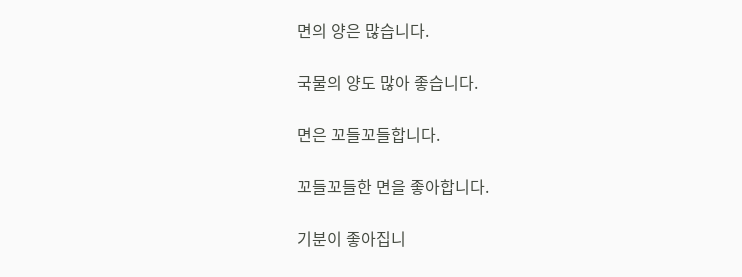면의 양은 많습니다.

국물의 양도 많아 좋습니다.

면은 꼬들꼬들합니다.

꼬들꼬들한 면을 좋아합니다.

기분이 좋아집니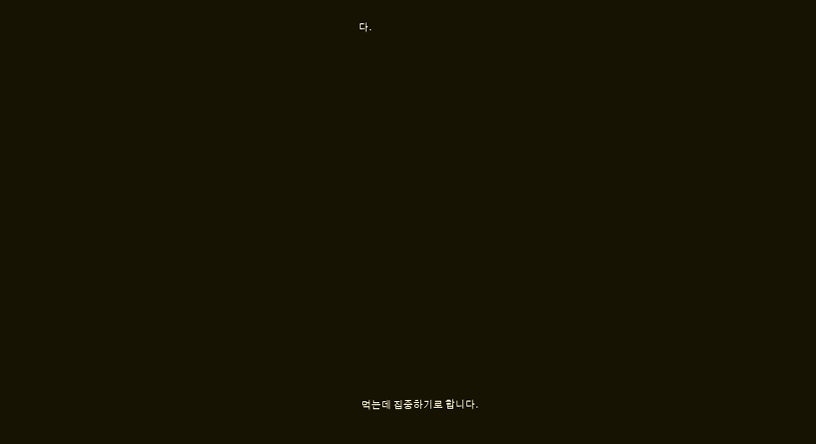다.

















먹는데 집중하기로 합니다.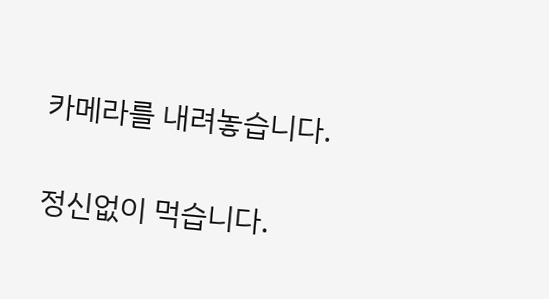카메라를 내려놓습니다.

정신없이 먹습니다.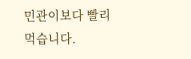민관이보다 빨리 먹습니다.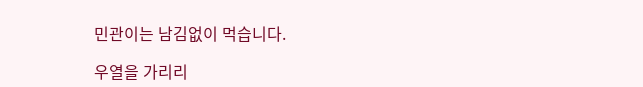민관이는 남김없이 먹습니다.

우열을 가리리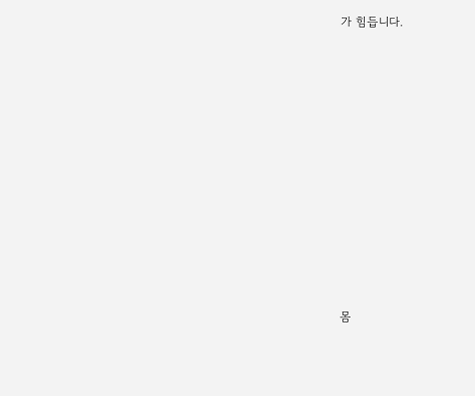가 힘듭니다.

















몸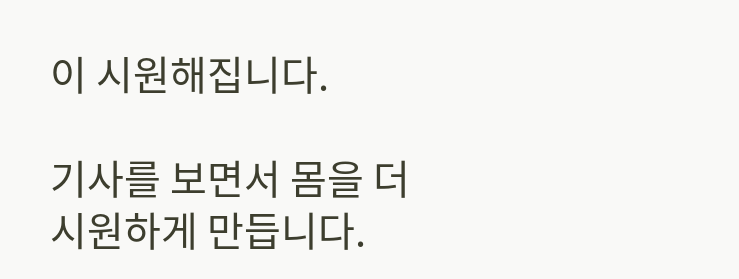이 시원해집니다.

기사를 보면서 몸을 더 시원하게 만듭니다.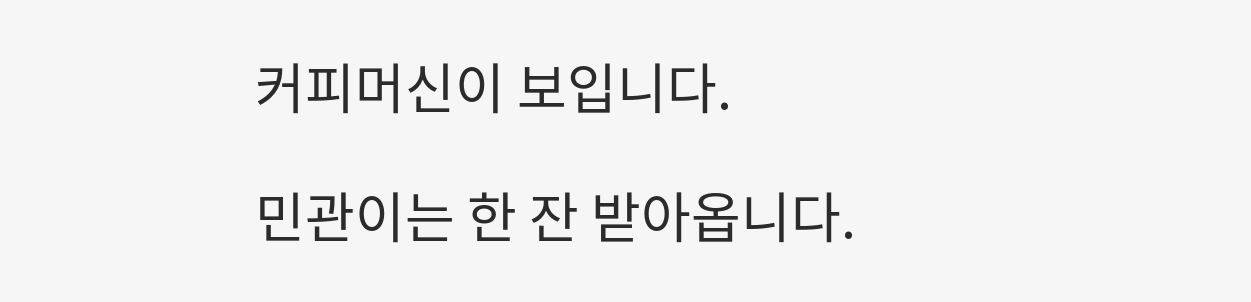커피머신이 보입니다.

민관이는 한 잔 받아옵니다.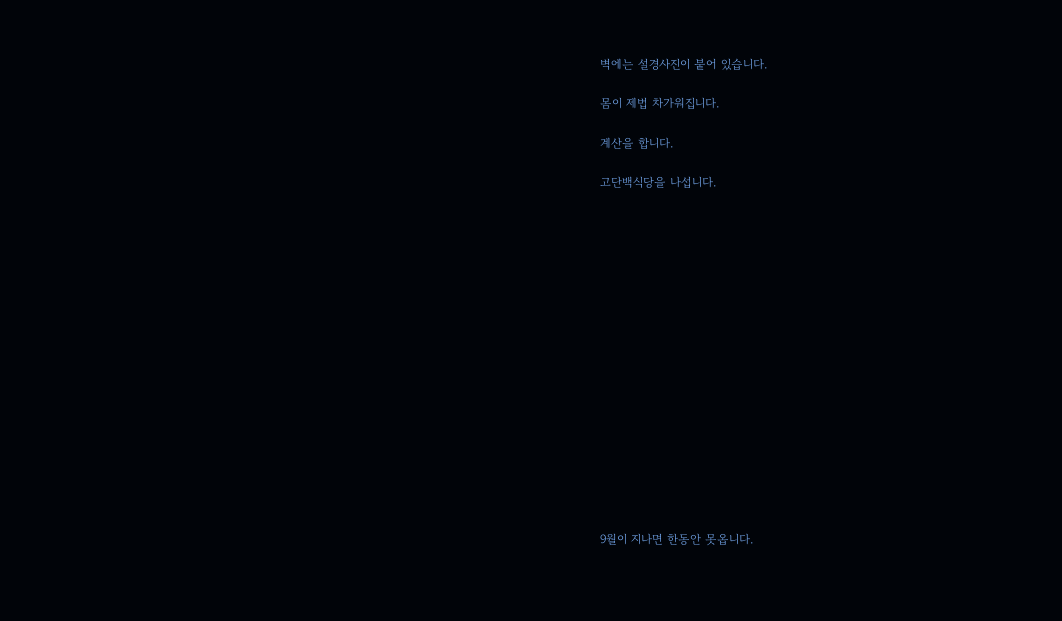벽에는 설경사진이 붙어 있습니다.

몸이 제법 차가워집니다.

계산을 합니다.

고단백식당을 나섭니다.

















9월이 지나면 한동안 못옵니다.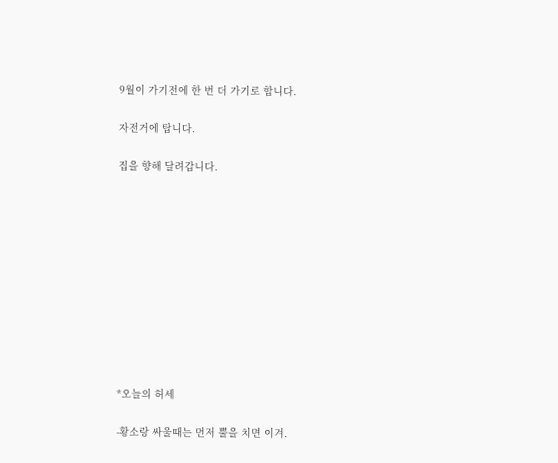9월이 가기전에 한 번 더 가기로 합니다.

자전거에 탑니다.

집을 향해 달려갑니다.











*오늘의 허세

-황소랑 싸울때는 먼저 뿔을 치면 이겨.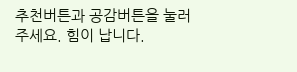추천버튼과 공감버튼을 눌러주세요. 힘이 납니다.